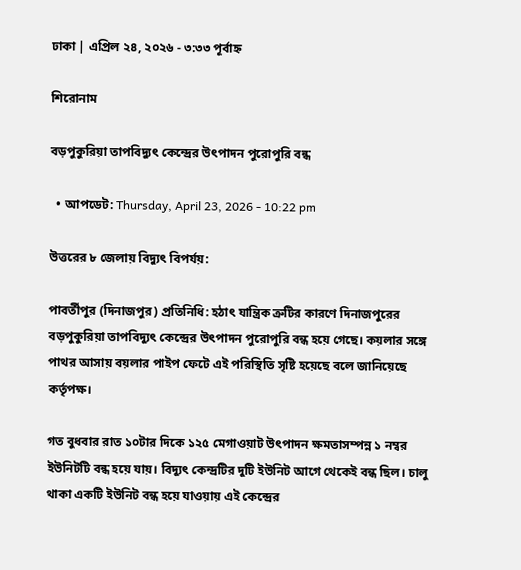ঢাকা | এপ্রিল ২৪, ২০২৬ - ৩:৩৩ পূর্বাহ্ন

শিরোনাম

বড়পুকুরিয়া তাপবিদ্যুৎ কেন্দ্রের উৎপাদন পুরোপুরি বন্ধ

  • আপডেট: Thursday, April 23, 2026 - 10:22 pm

উত্তরের ৮ জেলায় বিদ্যুৎ বিপর্যয়:

পাবর্তীপুর (দিনাজপুর) প্রতিনিধি: হঠাৎ যান্ত্রিক ত্রুটির কারণে দিনাজপুরের বড়পুকুরিয়া তাপবিদ্যুৎ কেন্দ্রের উৎপাদন পুরোপুরি বন্ধ হয়ে গেছে। কয়লার সঙ্গে পাথর আসায় বয়লার পাইপ ফেটে এই পরিস্থিতি সৃষ্টি হয়েছে বলে জানিয়েছে কর্তৃপক্ষ।

গত বুধবার রাত ১০টার দিকে ১২৫ মেগাওয়াট উৎপাদন ক্ষমতাসম্পন্ন ১ নম্বর ইউনিটটি বন্ধ হয়ে যায়। বিদ্যুৎ কেন্দ্রটির দুটি ইউনিট আগে থেকেই বন্ধ ছিল। চালু থাকা একটি ইউনিট বন্ধ হয়ে যাওয়ায় এই কেন্দ্রের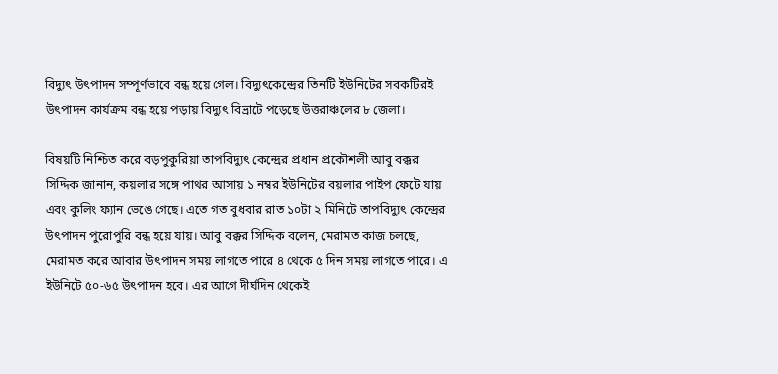বিদ্যুৎ উৎপাদন সম্পূর্ণভাবে বন্ধ হয়ে গেল। বিদ্যুৎকেন্দ্রের তিনটি ইউনিটের সবকটিরই উৎপাদন কার্যক্রম বন্ধ হয়ে পড়ায় বিদ্যুৎ বিভ্রাটে পড়েছে উত্তরাঞ্চলের ৮ জেলা।

বিষয়টি নিশ্চিত করে বড়পুকুরিয়া তাপবিদ্যুৎ কেন্দ্রের প্রধান প্রকৌশলী আবু বক্কর সিদ্দিক জানান, কয়লার সঙ্গে পাথর আসায় ১ নম্বর ইউনিটের বয়লার পাইপ ফেটে যায় এবং কুলিং ফ্যান ভেঙে গেছে। এতে গত বুধবার রাত ১০টা ২ মিনিটে তাপবিদ্যুৎ কেন্দ্রের উৎপাদন পুরোপুরি বন্ধ হয়ে যায়। আবু বক্কর সিদ্দিক বলেন, মেরামত কাজ চলছে, মেরামত করে আবার উৎপাদন সময় লাগতে পারে ৪ থেকে ৫ দিন সময় লাগতে পারে। এ ইউনিটে ৫০-৬৫ উৎপাদন হবে। এর আগে দীর্ঘদিন থেকেই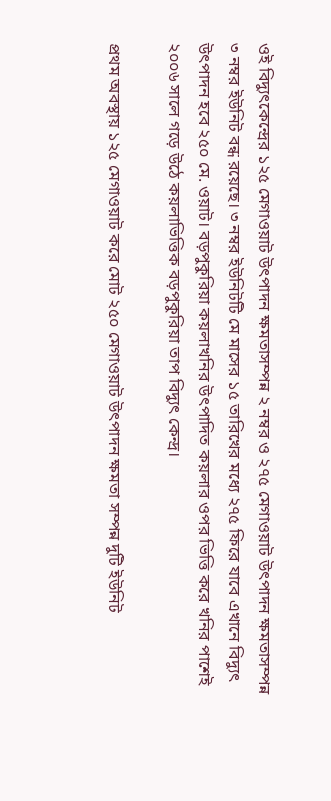ওই বিদ্যুৎকেন্দ্রের ১২৫ মেগাওয়াট উৎপাদন ক্ষমতাসম্পন্ন ২ নম্বর ও ২৭৫ মেগাওয়াট উৎপাদন ক্ষমতাসম্পন্ন ৩ নম্বর ইউনিট বন্ধ রয়েছে। ৩ নম্বর ইউনিটটি মে মাসের ১৫ তারিখের মধ্যে ২৭৫ ফিরে যাবে এখানে বিদ্যুৎ উৎপাদন হবে ২৫০ মে. ওয়াট। বড়পুকুরিয়া কয়লাখনির উৎপাদিত কয়লার ওপর ভিত্তি করে খনির পাশেই ২০০৬ সালে গড়ে উঠে কয়লাভিত্তিক বড়পুকুরিয়া তাপ বিদ্যুৎ কেন্দ্র।

প্রথম অবস্থায় ১২৫ মেগাওয়াট করে মোট ২৫০ মেগাওয়াট উৎপাদন ক্ষমতা সম্পন্ন দুটি ইউনিট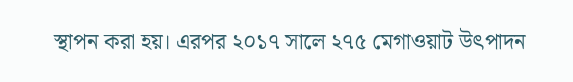স্থাপন করা হয়। এরপর ২০১৭ সালে ২৭৫ মেগাওয়াট উৎপাদন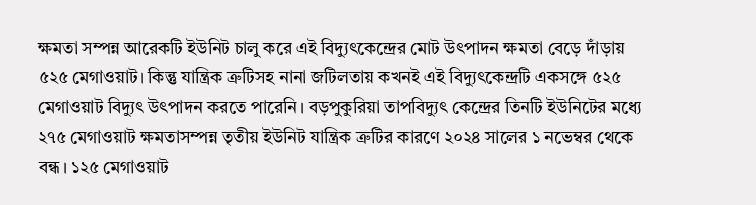ক্ষমতা সম্পন্ন আরেকটি ইউনিট চালু করে এই বিদ্যুৎকেন্দ্রের মোট উৎপাদন ক্ষমতা বেড়ে দাঁড়ায় ৫২৫ মেগাওয়াট। কিন্তু যান্ত্রিক ত্রুটিসহ নানা জটিলতায় কখনই এই বিদ্যুৎকেন্দ্রটি একসঙ্গে ৫২৫ মেগাওয়াট বিদ্যুৎ উৎপাদন করতে পারেনি। বড়পুকুরিয়া তাপবিদ্যুৎ কেন্দ্রের তিনটি ইউনিটের মধ্যে ২৭৫ মেগাওয়াট ক্ষমতাসম্পন্ন তৃতীয় ইউনিট যান্ত্রিক ত্রুটির কারণে ২০২৪ সালের ১ নভেম্বর থেকে বন্ধ। ১২৫ মেগাওয়াট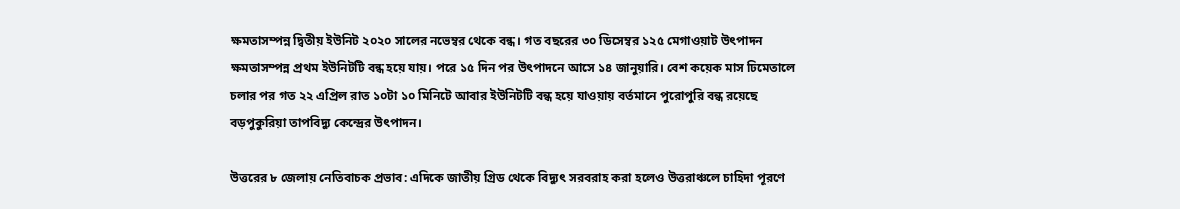ক্ষমতাসম্পন্ন দ্বিতীয় ইউনিট ২০২০ সালের নভেম্বর থেকে বন্ধ। গত বছরের ৩০ ডিসেম্বর ১২৫ মেগাওয়াট উৎপাদন ক্ষমতাসম্পন্ন প্রথম ইউনিটটি বন্ধ হয়ে যায়। পরে ১৫ দিন পর উৎপাদনে আসে ১৪ জানুয়ারি। বেশ কয়েক মাস ঢিমেতালে চলার পর গত ২২ এপ্রিল রাত ১০টা ১০ মিনিটে আবার ইউনিটটি বন্ধ হয়ে যাওয়ায় বর্তমানে পুরোপুরি বন্ধ রয়েছে বড়পুকুরিয়া তাপবিদ্যু কেন্দ্রের উৎপাদন।

উত্তরের ৮ জেলায় নেতিবাচক প্রভাব: এদিকে জাতীয় গ্রিড থেকে বিদ্যুৎ সরবরাহ করা হলেও উত্তরাঞ্চলে চাহিদা পূরণে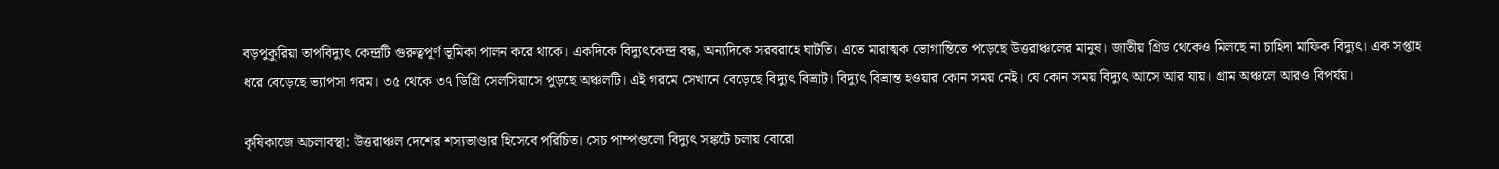বড়পুকুরিয়া তাপবিদ্যুৎ কেন্দ্রটি গুরুত্বপূর্ণ ভূমিকা পালন করে থাকে। একদিকে বিদ্যুৎকেন্দ্র বন্ধ, অন্যদিকে সরবরাহে ঘাটতি। এতে মারাত্মক ভোগান্তিতে পড়েছে উত্তরাঞ্চলের মানুষ। জাতীয় গ্রিড থেকেও মিলছে না চাহিদা মাফিক বিদ্যুৎ। এক সপ্তাহ ধরে বেড়েছে ভ্যাপসা গরম। ৩৫ থেকে ৩৭ ডিগ্রি সেলসিয়াসে পুড়ছে অঞ্চলটি। এই গরমে সেখানে বেড়েছে বিদ্যুৎ বিভ্রাট। বিদ্যুৎ বিভ্রান্ত হওয়ার কোন সময় নেই। যে কোন সময় বিদ্যুৎ আসে আর যায়। গ্রাম অঞ্চলে আরও বিপর্যয়।

কৃষিকাজে অচলাবস্থা: উত্তরাঞ্চল দেশের শস্যভাণ্ডার হিসেবে পরিচিত। সেচ পাম্পগুলো বিদ্যুৎ সঙ্কটে চলায় বোরো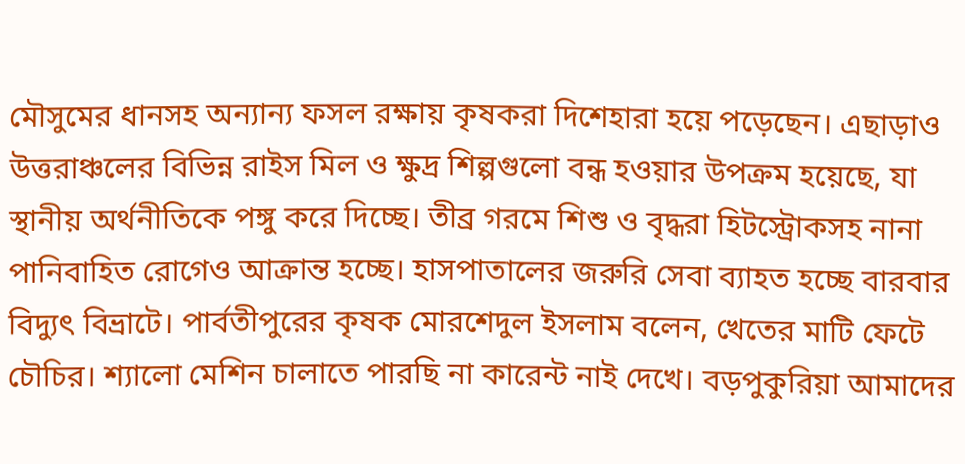মৌসুমের ধানসহ অন্যান্য ফসল রক্ষায় কৃষকরা দিশেহারা হয়ে পড়েছেন। এছাড়াও উত্তরাঞ্চলের বিভিন্ন রাইস মিল ও ক্ষুদ্র শিল্পগুলো বন্ধ হওয়ার উপক্রম হয়েছে, যা স্থানীয় অর্থনীতিকে পঙ্গু করে দিচ্ছে। তীব্র গরমে শিশু ও বৃদ্ধরা হিটস্ট্রোকসহ নানা পানিবাহিত রোগেও আক্রান্ত হচ্ছে। হাসপাতালের জরুরি সেবা ব্যাহত হচ্ছে বারবার বিদ্যুৎ বিভ্রাটে। পার্বতীপুরের কৃষক মোরশেদুল ইসলাম বলেন, খেতের মাটি ফেটে চৌচির। শ্যালো মেশিন চালাতে পারছি না কারেন্ট নাই দেখে। বড়পুকুরিয়া আমাদের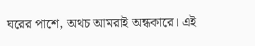ঘরের পাশে, অথচ আমরাই অন্ধকারে। এই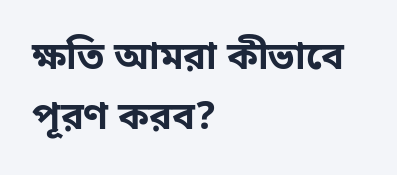ক্ষতি আমরা কীভাবে পূরণ করব?